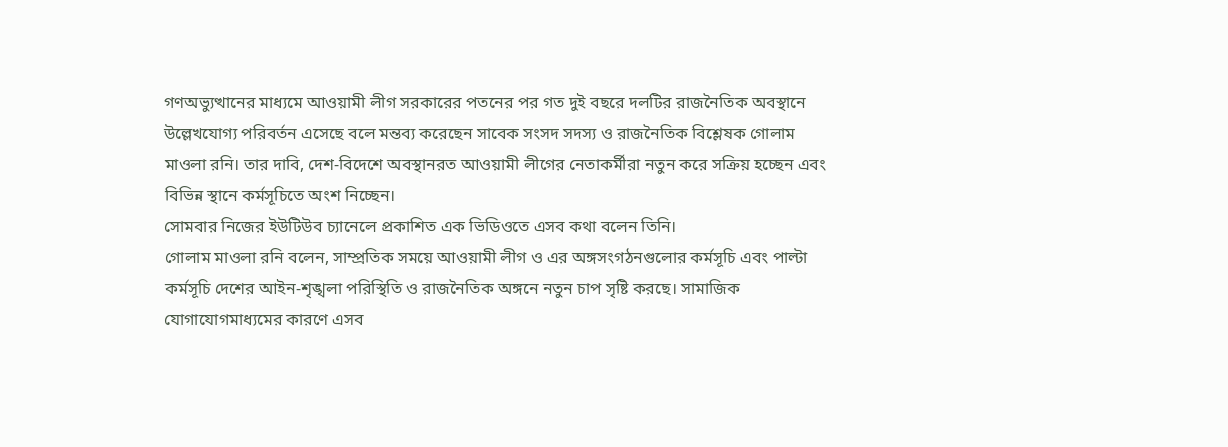গণঅভ্যুত্থানের মাধ্যমে আওয়ামী লীগ সরকারের পতনের পর গত দুই বছরে দলটির রাজনৈতিক অবস্থানে উল্লেখযোগ্য পরিবর্তন এসেছে বলে মন্তব্য করেছেন সাবেক সংসদ সদস্য ও রাজনৈতিক বিশ্লেষক গোলাম মাওলা রনি। তার দাবি, দেশ-বিদেশে অবস্থানরত আওয়ামী লীগের নেতাকর্মীরা নতুন করে সক্রিয় হচ্ছেন এবং বিভিন্ন স্থানে কর্মসূচিতে অংশ নিচ্ছেন।
সোমবার নিজের ইউটিউব চ্যানেলে প্রকাশিত এক ভিডিওতে এসব কথা বলেন তিনি।
গোলাম মাওলা রনি বলেন, সাম্প্রতিক সময়ে আওয়ামী লীগ ও এর অঙ্গসংগঠনগুলোর কর্মসূচি এবং পাল্টা কর্মসূচি দেশের আইন-শৃঙ্খলা পরিস্থিতি ও রাজনৈতিক অঙ্গনে নতুন চাপ সৃষ্টি করছে। সামাজিক যোগাযোগমাধ্যমের কারণে এসব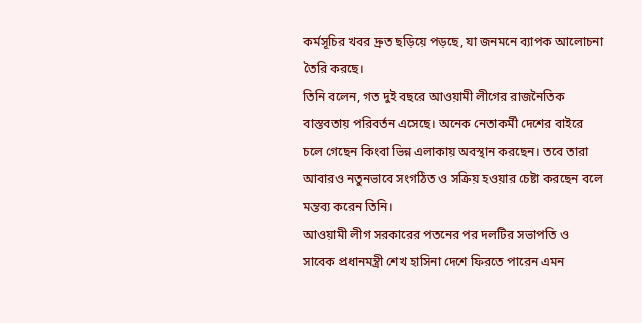কর্মসূচির খবর দ্রুত ছড়িয়ে পড়ছে, যা জনমনে ব্যাপক আলোচনা তৈরি করছে।
তিনি বলেন, গত দুই বছরে আওয়ামী লীগের রাজনৈতিক বাস্তবতায় পরিবর্তন এসেছে। অনেক নেতাকর্মী দেশের বাইরে চলে গেছেন কিংবা ভিন্ন এলাকায় অবস্থান করছেন। তবে তারা আবারও নতুনভাবে সংগঠিত ও সক্রিয় হওয়ার চেষ্টা করছেন বলে মন্তব্য করেন তিনি।
আওয়ামী লীগ সরকারের পতনের পর দলটির সভাপতি ও সাবেক প্রধানমন্ত্রী শেখ হাসিনা দেশে ফিরতে পারেন এমন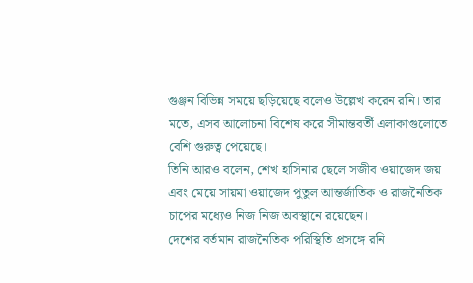গুঞ্জন বিভিন্ন সময়ে ছড়িয়েছে বলেও উল্লেখ করেন রনি। তার মতে, এসব আলোচনা বিশেষ করে সীমান্তবর্তী এলাকাগুলোতে বেশি গুরুত্ব পেয়েছে।
তিনি আরও বলেন, শেখ হাসিনার ছেলে সজীব ওয়াজেদ জয় এবং মেয়ে সায়মা ওয়াজেদ পুতুল আন্তর্জাতিক ও রাজনৈতিক চাপের মধ্যেও নিজ নিজ অবস্থানে রয়েছেন।
দেশের বর্তমান রাজনৈতিক পরিস্থিতি প্রসঙ্গে রনি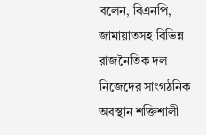বলেন, বিএনপি, জামায়াতসহ বিভিন্ন রাজনৈতিক দল নিজেদের সাংগঠনিক অবস্থান শক্তিশালী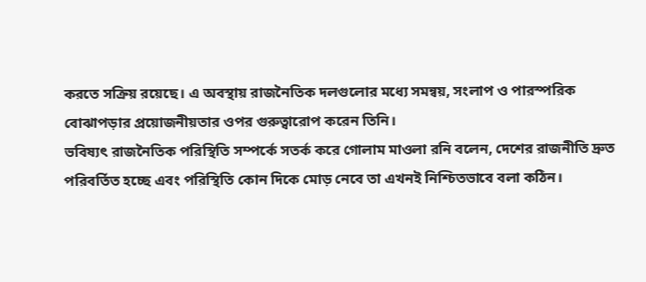করতে সক্রিয় রয়েছে। এ অবস্থায় রাজনৈতিক দলগুলোর মধ্যে সমন্বয়, সংলাপ ও পারস্পরিক বোঝাপড়ার প্রয়োজনীয়তার ওপর গুরুত্বারোপ করেন তিনি।
ভবিষ্যৎ রাজনৈতিক পরিস্থিতি সম্পর্কে সতর্ক করে গোলাম মাওলা রনি বলেন, দেশের রাজনীতি দ্রুত পরিবর্তিত হচ্ছে এবং পরিস্থিতি কোন দিকে মোড় নেবে তা এখনই নিশ্চিতভাবে বলা কঠিন।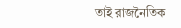তাই রাজনৈতিক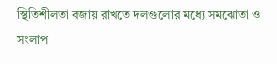স্থিতিশীলতা বজায় রাখতে দলগুলোর মধ্যে সমঝোতা ও সংলাপ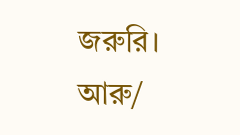জরুরি।
আরু/